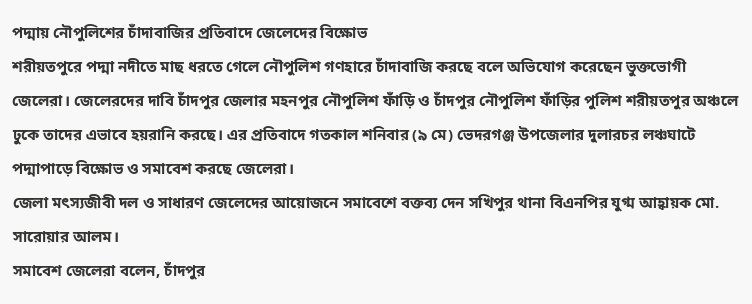পদ্মায় নৌপুলিশের চাঁদাবাজির প্রতিবাদে জেলেদের বিক্ষোভ
শরীয়তপুরে পদ্মা নদীতে মাছ ধরতে গেলে নৌপুলিশ গণহারে চাঁদাবাজি করছে বলে অভিযোগ করেছেন ভুক্তভোগী জেলেরা। জেলেরদের দাবি চাঁদপুর জেলার মহনপুর নৌপুলিশ ফাঁড়ি ও চাঁদপুর নৌপুলিশ ফাঁড়ির পুলিশ শরীয়তপুর অঞ্চলে ঢুকে তাদের এভাবে হয়রানি করছে। এর প্রতিবাদে গতকাল শনিবার (৯ মে) ভেদরগঞ্জ উপজেলার দুলারচর লঞ্চঘাটে পদ্মাপাড়ে বিক্ষোভ ও সমাবেশ করছে জেলেরা।
জেলা মৎস্যজীবী দল ও সাধারণ জেলেদের আয়োজনে সমাবেশে বক্তব্য দেন সখিপুর থানা বিএনপির যুগ্ম আহ্বায়ক মো. সারোয়ার আলম।
সমাবেশ জেলেরা বলেন, চাঁদপুর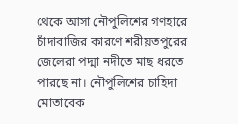থেকে আসা নৌপুলিশের গণহারে চাঁদাবাজির কারণে শরীয়তপুরের জেলেরা পদ্মা নদীতে মাছ ধরতে পারছে না। নৌপুলিশের চাহিদা মোতাবেক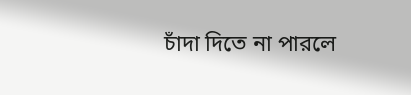চাঁদা দিতে না পারলে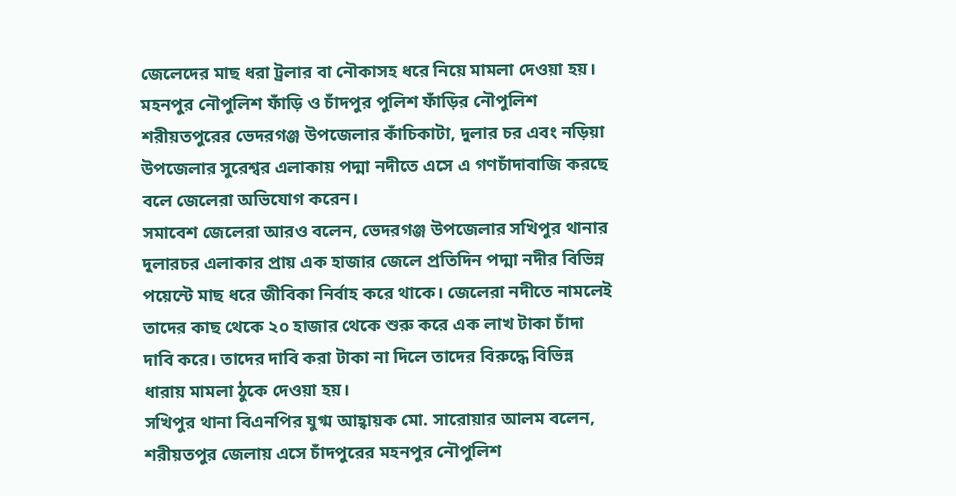জেলেদের মাছ ধরা ট্রলার বা নৌকাসহ ধরে নিয়ে মামলা দেওয়া হয়। মহনপুর নৌপুলিশ ফাঁড়ি ও চাঁদপুর পুলিশ ফাঁড়ির নৌপুলিশ শরীয়তপুরের ভেদরগঞ্জ উপজেলার কাঁচিকাটা, দুলার চর এবং নড়িয়া উপজেলার সুরেশ্বর এলাকায় পদ্মা নদীতে এসে এ গণচাঁদাবাজি করছে বলে জেলেরা অভিযোগ করেন।
সমাবেশ জেলেরা আরও বলেন, ভেদরগঞ্জ উপজেলার সখিপুর থানার দুলারচর এলাকার প্রায় এক হাজার জেলে প্রতিদিন পদ্মা নদীর বিভিন্ন পয়েন্টে মাছ ধরে জীবিকা নির্বাহ করে থাকে। জেলেরা নদীতে নামলেই তাদের কাছ থেকে ২০ হাজার থেকে শুরু করে এক লাখ টাকা চাঁদা দাবি করে। তাদের দাবি করা টাকা না দিলে তাদের বিরুদ্ধে বিভিন্ন ধারায় মামলা ঠুকে দেওয়া হয়।
সখিপুর থানা বিএনপির যুগ্ম আহ্বায়ক মো. সারোয়ার আলম বলেন, শরীয়তপুর জেলায় এসে চাঁদপুরের মহনপুর নৌপুলিশ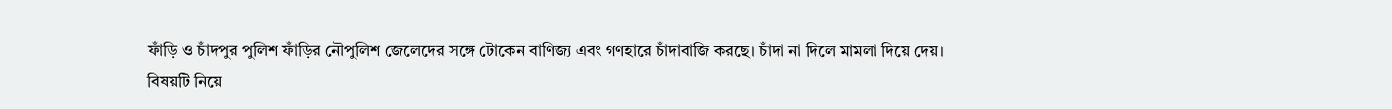ফাঁড়ি ও চাঁদপুর পুলিশ ফাঁড়ির নৌপুলিশ জেলেদের সঙ্গে টোকেন বাণিজ্য এবং গণহারে চাঁদাবাজি করছে। চাঁদা না দিলে মামলা দিয়ে দেয়।
বিষয়টি নিয়ে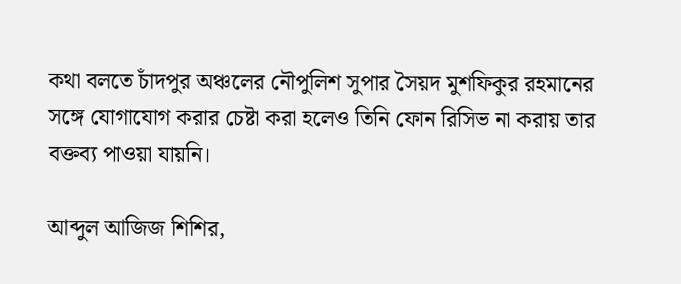কথা বলতে চাঁদপুর অঞ্চলের নৌপুলিশ সুপার সৈয়দ মুশফিকুর রহমানের সঙ্গে যোগাযোগ করার চেষ্টা করা হলেও তিনি ফোন রিসিভ না করায় তার বক্তব্য পাওয়া যায়নি।

আব্দুল আজিজ শিশির,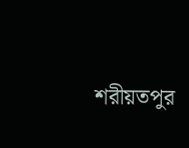শরীয়তপুর